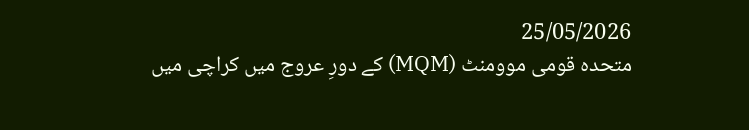25/05/2026
متحدہ قومی موومنٹ (MQM) کے دورِ عروج میں کراچی میں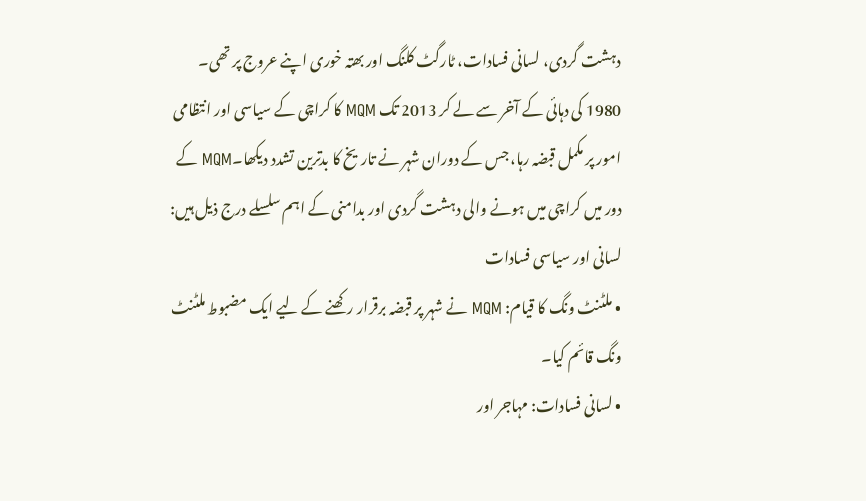دہشت گردی، لسانی فسادات، ٹارگٹ کلنگ اور بھتہ خوری اپنے عروج پر تھی۔ 1980 کی دہائی کے آخر سے لے کر 2013 تک MQM کا کراچی کے سیاسی اور انتظامی امور پر مکمل قبضہ رہا، جس کے دوران شہر نے تاریخ کا بدترین تشدد دیکھا۔MQM کے دور میں کراچی میں ہونے والی دہشت گردی اور بدامنی کے اہم سلسلے درج ذیل ہیں:
لسانی اور سیاسی فسادات
• ملٹنٹ ونگ کا قیام: MQM نے شہر پر قبضہ برقرار رکھنے کے لیے ایک مضبوط ملٹنٹ ونگ قائم کیا۔
• لسانی فسادات: مہاجر اور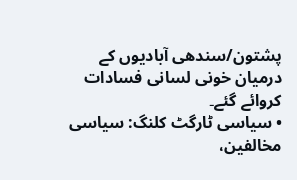پشتون/سندھی آبادیوں کے درمیان خونی لسانی فسادات کروائے گئے۔
• سیاسی ٹارگٹ کلنگ: سیاسی مخالفین،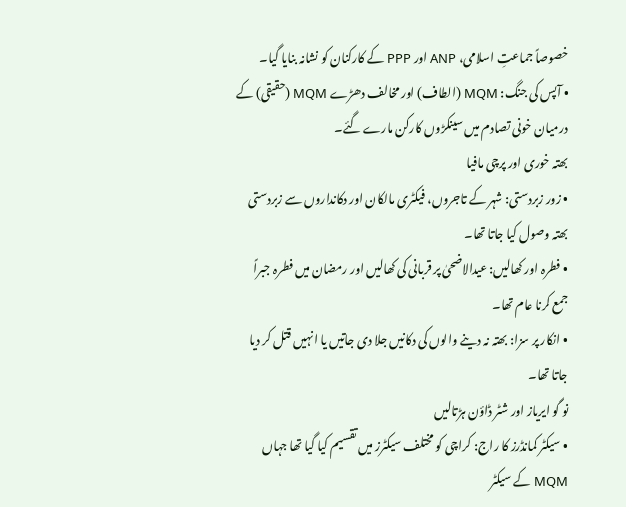خصوصاً جماعتِ اسلامی، ANP اور PPP کے کارکنان کو نشانہ بنایا گیا۔
• آپس کی جنگ: MQM (الطاف) اور مخالف دھڑے MQM (حقیقی) کے درمیان خونی تصادم میں سینکڑوں کارکن مارے گئے۔
بھتہ خوری اور پرچی مافیا
• زور زبردستی: شہر کے تاجروں، فیکٹری مالکان اور دکانداروں سے زبردستی بھتہ وصول کیا جاتا تھا۔
• فطرہ اور کھالیں: عیدالاضحیٰ پر قربانی کی کھالیں اور رمضان میں فطرہ جبراً جمع کرنا عام تھا۔
• انکار پر سزا: بھتہ نہ دینے والوں کی دکانیں جلا دی جاتیں یا انہیں قتل کر دیا جاتا تھا۔
نو گو ایریاز اور شٹر ڈاؤن ہڑتالیں
• سیکٹر کمانڈرز کا راج: کراچی کو مختلف سیکٹرز میں تقسیم کیا گیا تھا جہاں MQM کے سیکٹر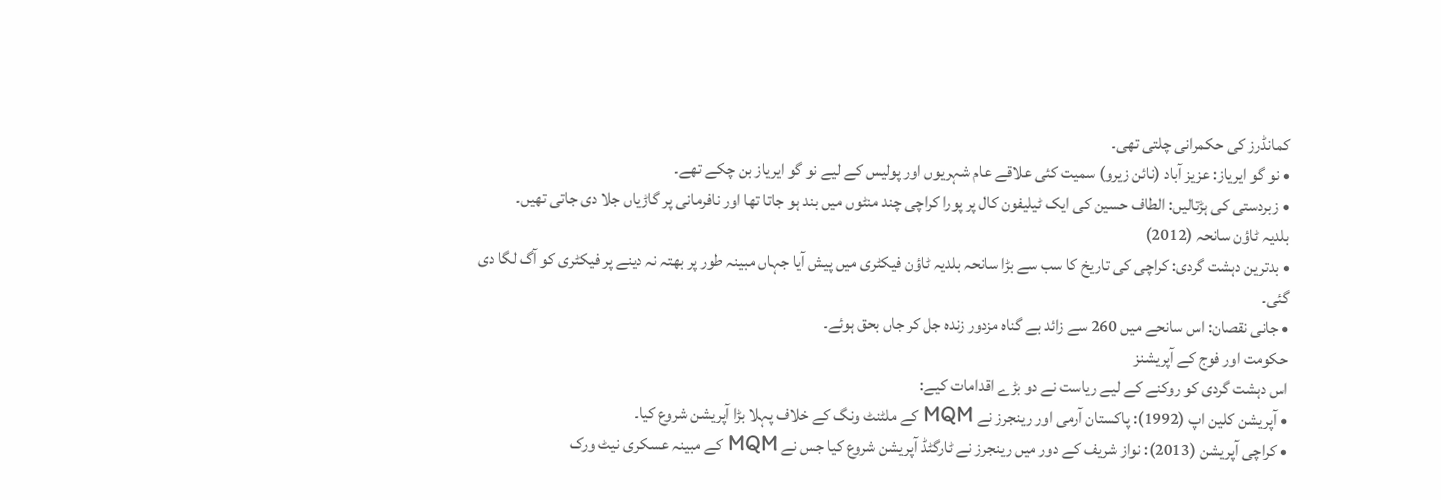کمانڈرز کی حکمرانی چلتی تھی۔
• نو گو ایریاز: عزیز آباد (نائن زیرو) سمیت کئی علاقے عام شہریوں اور پولیس کے لیے نو گو ایریاز بن چکے تھے۔
• زبردستی کی ہڑتالیں: الطاف حسین کی ایک ٹیلیفون کال پر پورا کراچی چند منٹوں میں بند ہو جاتا تھا اور نافرمانی پر گاڑیاں جلا دی جاتی تھیں۔
بلدیہ ٹاؤن سانحہ (2012)
• بدترین دہشت گردی: کراچی کی تاریخ کا سب سے بڑا سانحہ بلدیہ ٹاؤن فیکٹری میں پیش آیا جہاں مبینہ طور پر بھتہ نہ دینے پر فیکٹری کو آگ لگا دی گئی۔
• جانی نقصان: اس سانحے میں 260 سے زائد بے گناہ مزدور زندہ جل کر جاں بحق ہوئے۔
حکومت اور فوج کے آپریشنز
اس دہشت گردی کو روکنے کے لیے ریاست نے دو بڑے اقدامات کیے:
• آپریشن کلین اپ (1992): پاکستان آرمی اور رینجرز نے MQM کے ملٹنٹ ونگ کے خلاف پہلا بڑا آپریشن شروع کیا۔
• کراچی آپریشن (2013): نواز شریف کے دور میں رینجرز نے ٹارگٹڈ آپریشن شروع کیا جس نے MQM کے مبینہ عسکری نیٹ ورک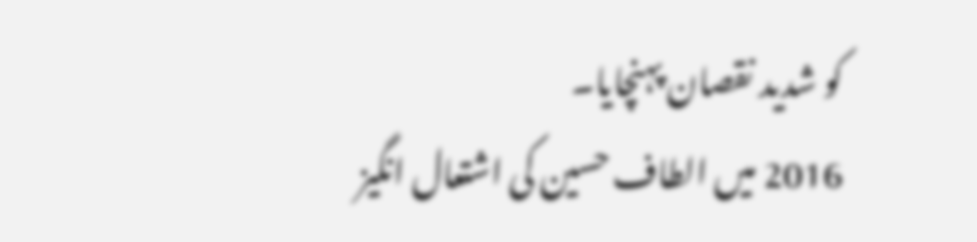کو شدید نقصان پہنچایا۔
2016 میں الطاف حسین کی اشتعال انگیز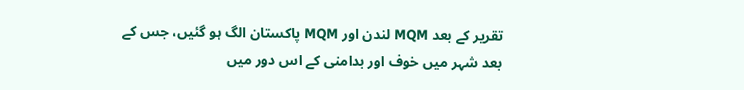تقریر کے بعد MQM لندن اور MQM پاکستان الگ ہو گئیں، جس کے بعد شہر میں خوف اور بدامنی کے اس دور میں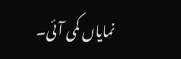نمایاں کمی آئی۔